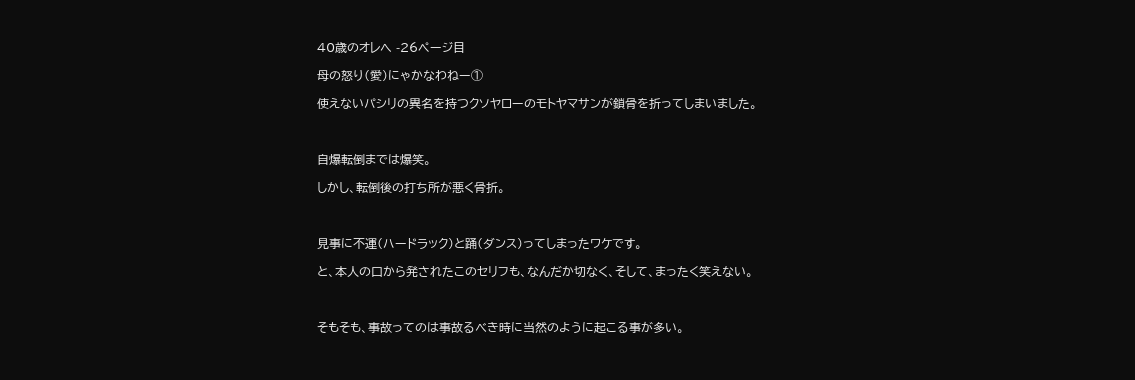40歳のオレへ -26ページ目

母の怒り(愛)にゃかなわねー①

使えないパシリの異名を持つクソヤローのモトヤマサンが鎖骨を折ってしまいました。



自爆転倒までは爆笑。

しかし、転倒後の打ち所が悪く骨折。



見事に不運(ハードラック)と踊(ダンス)ってしまったワケです。

と、本人の口から発されたこのセリフも、なんだか切なく、そして、まったく笑えない。



そもそも、事故ってのは事故るべき時に当然のように起こる事が多い。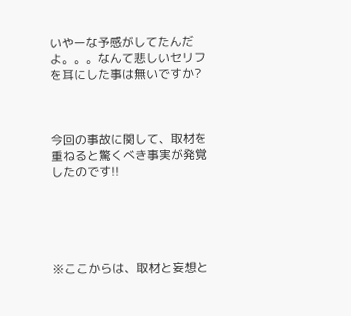いやーな予感がしてたんだよ。。。なんて悲しいセリフを耳にした事は無いですか?



今回の事故に関して、取材を重ねると驚くべき事実が発覚したのです!!





※ここからは、取材と妄想と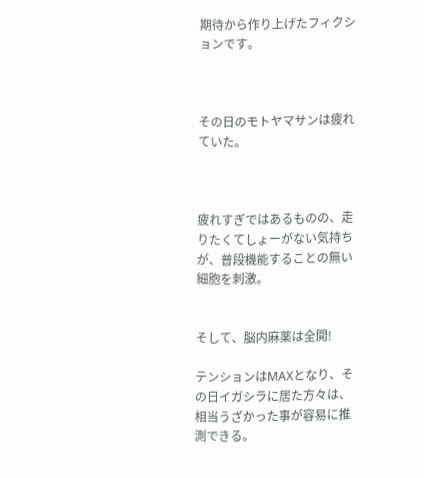期待から作り上げたフィクションです。



その日のモトヤマサンは疲れていた。



疲れすぎではあるものの、走りたくてしょーがない気持ちが、普段機能することの無い細胞を刺激。


そして、脳内麻薬は全開!

テンションはMAXとなり、その日イガシラに居た方々は、相当うざかった事が容易に推測できる。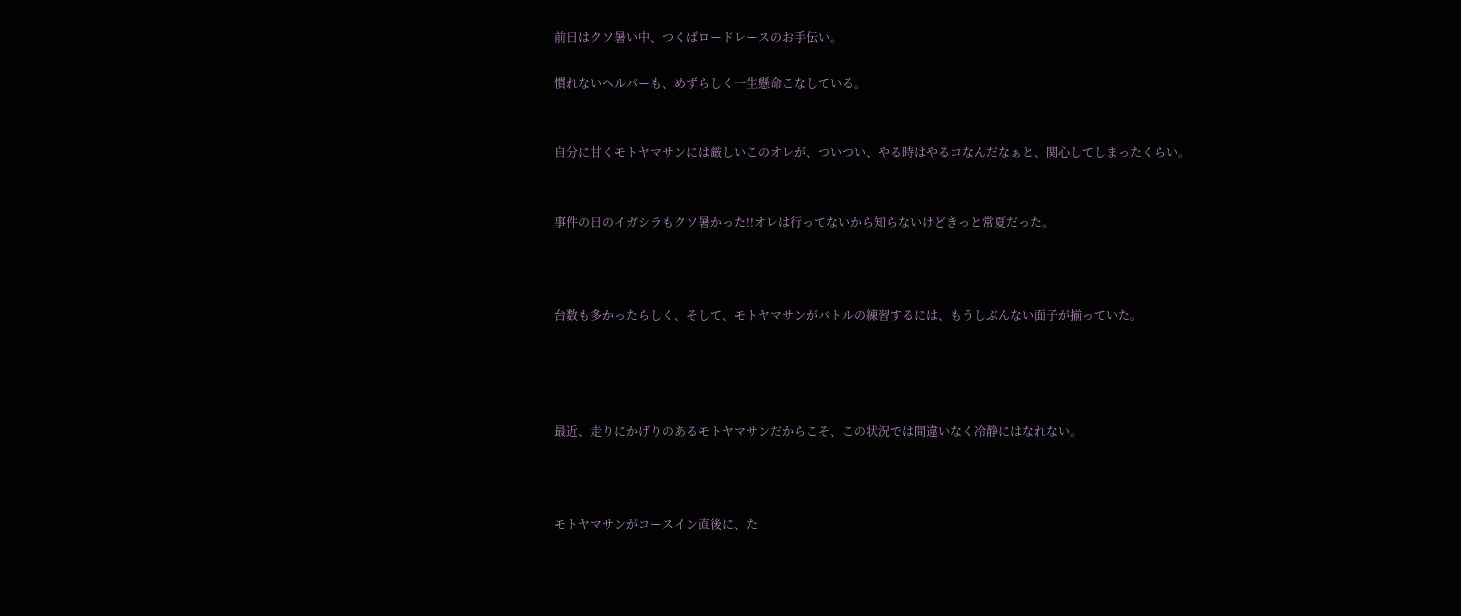前日はクソ暑い中、つくばロードレースのお手伝い。

慣れないヘルパーも、めずらしく一生懸命こなしている。


自分に甘くモトヤマサンには厳しいこのオレが、ついつい、やる時はやるコなんだなぁと、関心してしまったくらい。


事件の日のイガシラもクソ暑かった!!オレは行ってないから知らないけどきっと常夏だった。



台数も多かったらしく、そして、モトヤマサンがバトルの練習するには、もうしぶんない面子が揃っていた。




最近、走りにかげりのあるモトヤマサンだからこそ、この状況では間違いなく冷静にはなれない。



モトヤマサンがコースイン直後に、た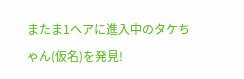またま1ヘアに進入中のタケちゃん(仮名)を発見!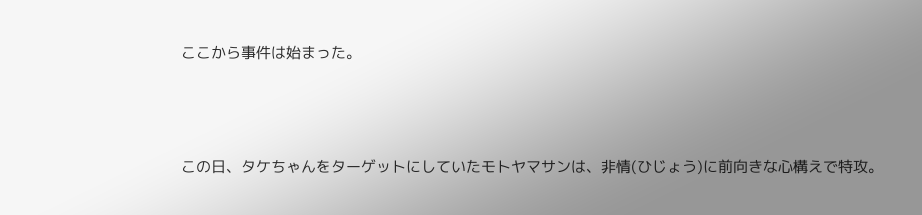ここから事件は始まった。



この日、タケちゃんをターゲットにしていたモトヤマサンは、非情(ひじょう)に前向きな心構えで特攻。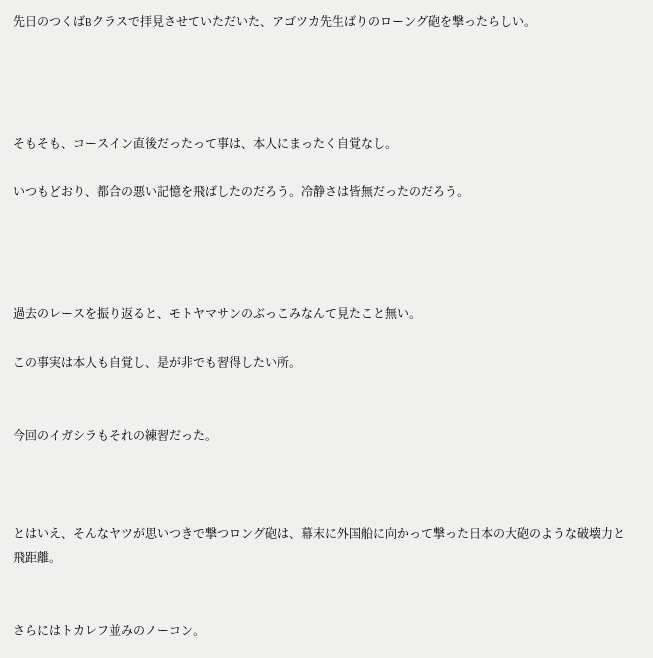先日のつくばBクラスで拝見させていただいた、アゴツカ先生ばりのローング砲を撃ったらしい。




そもそも、コースイン直後だったって事は、本人にまったく自覚なし。

いつもどおり、都合の悪い記憶を飛ばしたのだろう。冷静さは皆無だったのだろう。




過去のレースを振り返ると、モトヤマサンのぶっこみなんて見たこと無い。

この事実は本人も自覚し、是が非でも習得したい所。


今回のイガシラもそれの練習だった。



とはいえ、そんなヤツが思いつきで撃つロング砲は、幕末に外国船に向かって撃った日本の大砲のような破壊力と飛距離。


さらにはトカレフ並みのノーコン。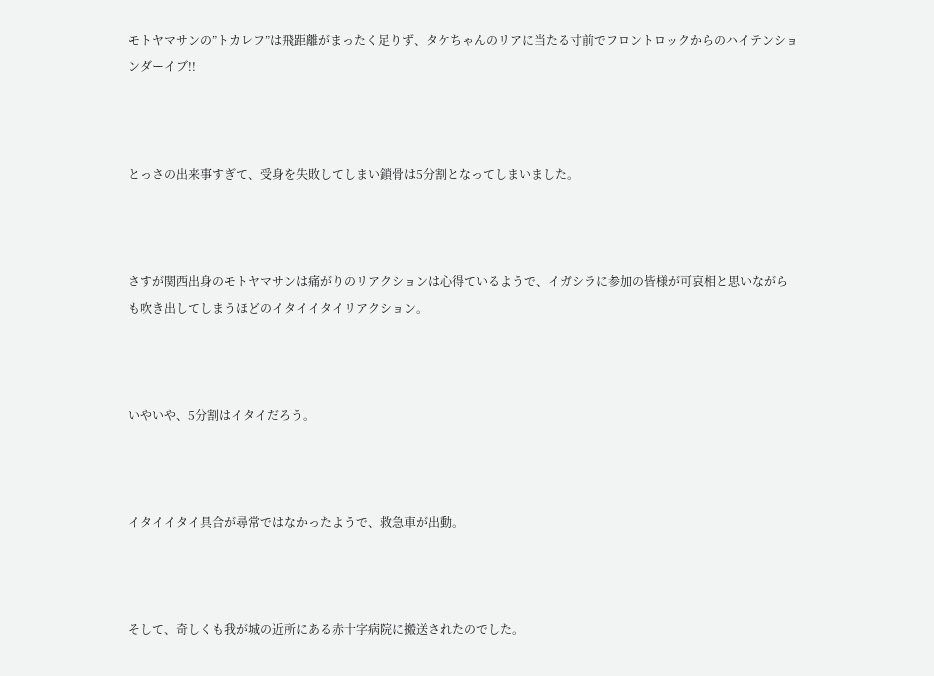モトヤマサンの”トカレフ”は飛距離がまったく足りず、タケちゃんのリアに当たる寸前でフロントロックからのハイテンションダーイブ!!



とっさの出来事すぎて、受身を失敗してしまい鎖骨は5分割となってしまいました。



さすが関西出身のモトヤマサンは痛がりのリアクションは心得ているようで、イガシラに参加の皆様が可哀相と思いながらも吹き出してしまうほどのイタイイタイリアクション。



いやいや、5分割はイタイだろう。



イタイイタイ具合が尋常ではなかったようで、救急車が出動。



そして、奇しくも我が城の近所にある赤十字病院に搬送されたのでした。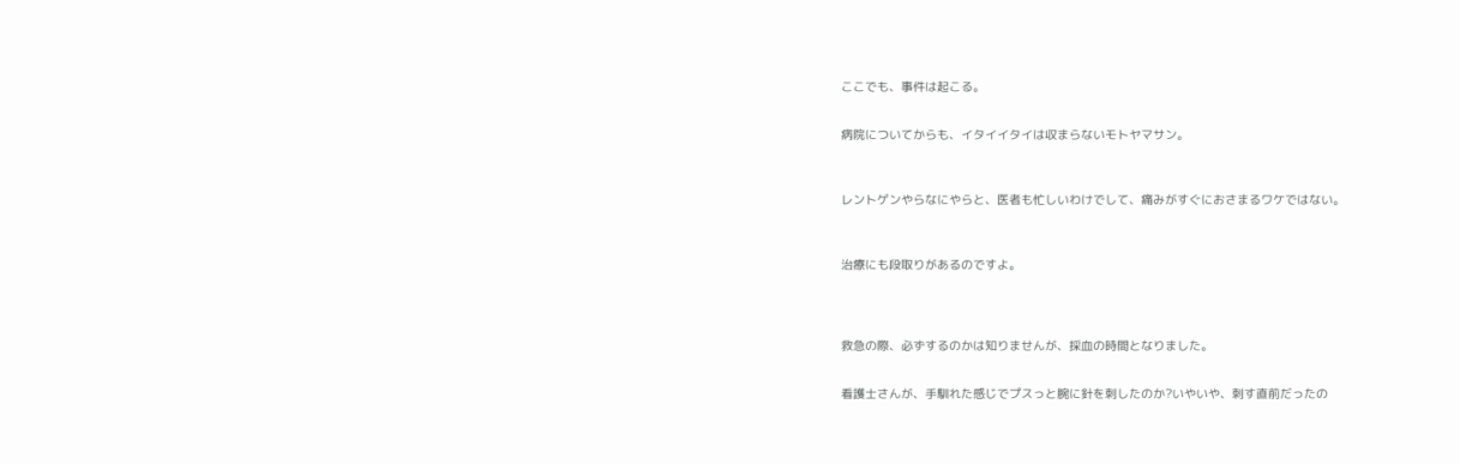ここでも、事件は起こる。


病院についてからも、イタイイタイは収まらないモトヤマサン。



レントゲンやらなにやらと、医者も忙しいわけでして、痛みがすぐにおさまるワケではない。



治療にも段取りがあるのですよ。




救急の際、必ずするのかは知りませんが、採血の時間となりました。


看護士さんが、手馴れた感じでプスっと腕に針を刺したのか?いやいや、刺す直前だったの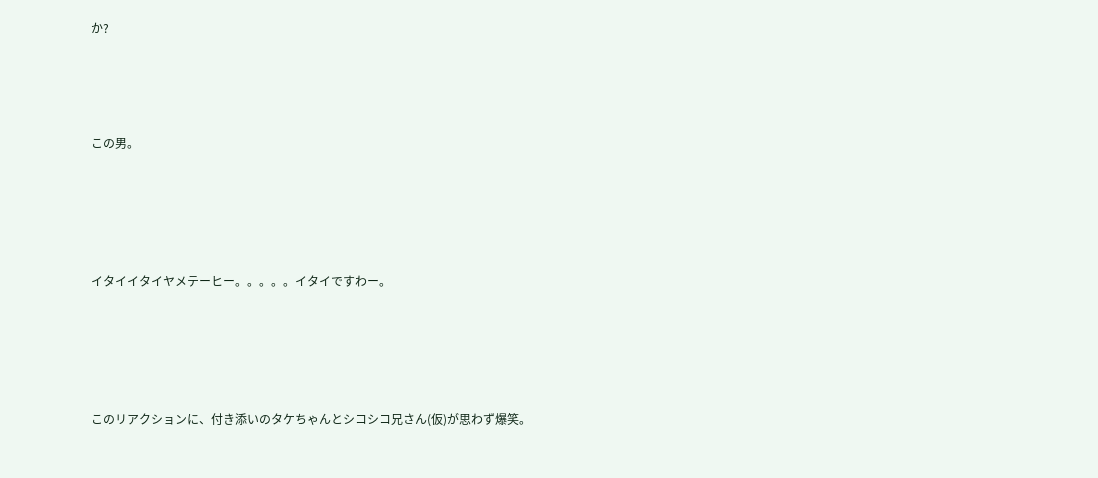か?




この男。





イタイイタイヤメテーヒー。。。。。イタイですわー。





このリアクションに、付き添いのタケちゃんとシコシコ兄さん(仮)が思わず爆笑。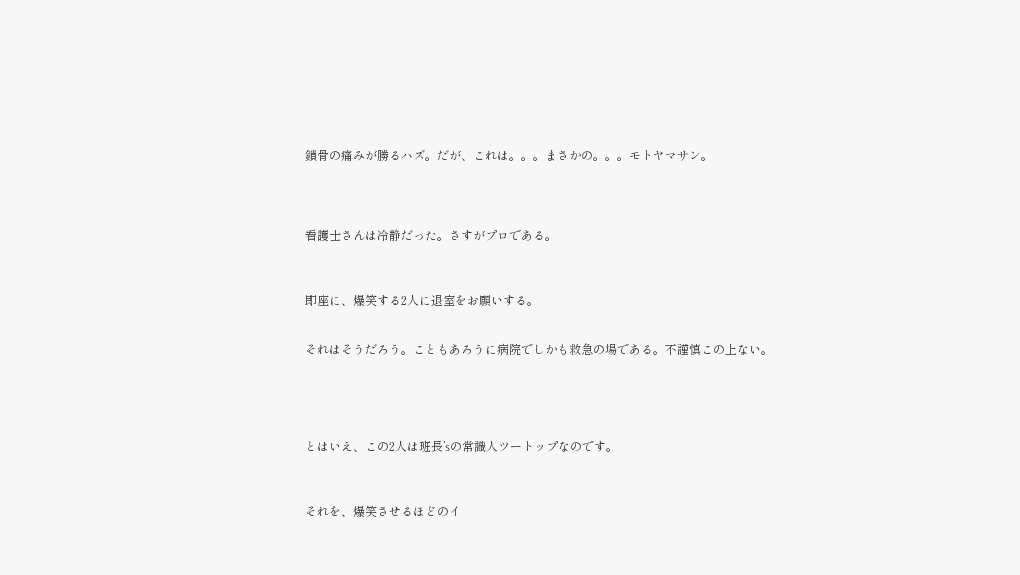鎖骨の痛みが勝るハズ。だが、これは。。。まさかの。。。モトヤマサン。




看護士さんは冷静だった。さすがプロである。



即座に、爆笑する2人に退室をお願いする。


それはそうだろう。こともあろうに病院でしかも救急の場である。不謹慎この上ない。





とはいえ、この2人は班長’sの常識人ツートップなのです。



それを、爆笑させるほどのイ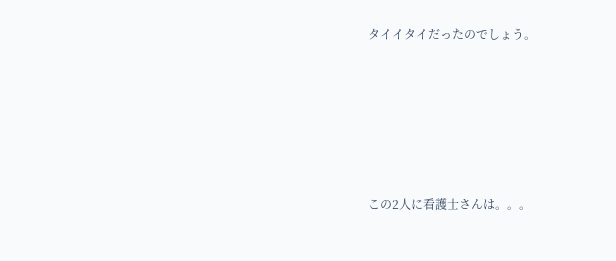タイイタイだったのでしょう。






この2人に看護士さんは。。。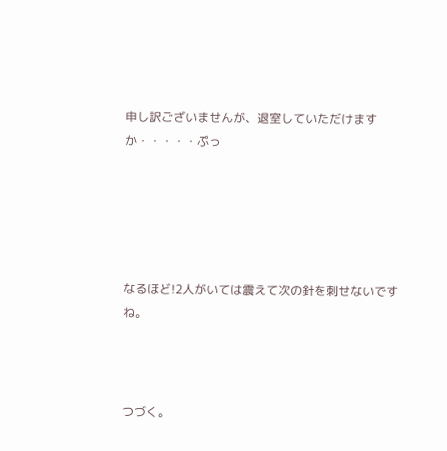申し訳ございませんが、退室していただけますか・・・・・ぷっ





なるほど!2人がいては震えて次の針を刺せないですね。



つづく。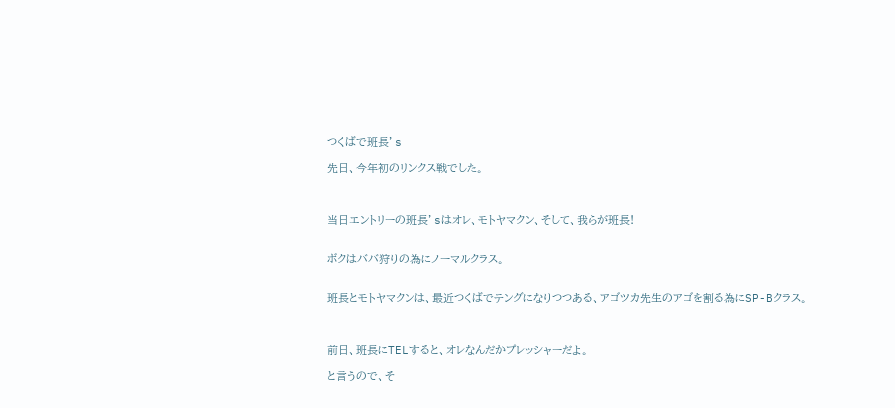つくばで班長’s

先日、今年初のリンクス戦でした。



当日エントリーの班長’sはオレ、モトヤマクン、そして、我らが班長!


ボクはババ狩りの為にノーマルクラス。


班長とモトヤマクンは、最近つくばでテングになりつつある、アゴツカ先生のアゴを割る為にSP-Bクラス。



前日、班長にTELすると、オレなんだかプレッシャーだよ。

と言うので、そ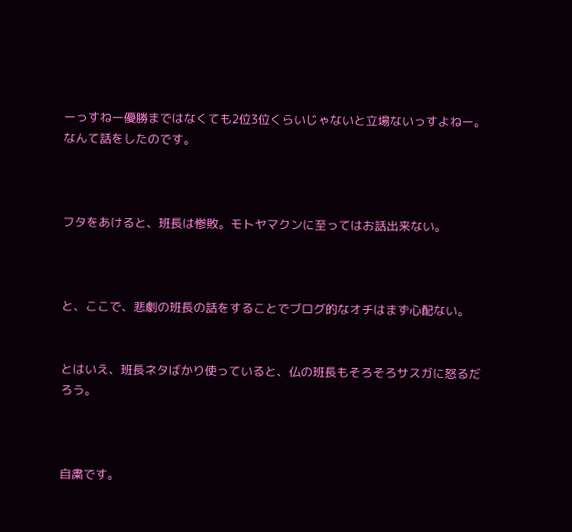ーっすねー優勝まではなくても2位3位くらいじゃないと立場ないっすよねー。なんて話をしたのです。



フタをあけると、班長は惨敗。モトヤマクンに至ってはお話出来ない。



と、ここで、悲劇の班長の話をすることでブログ的なオチはまず心配ない。


とはいえ、班長ネタばかり使っていると、仏の班長もそろそろサスガに怒るだろう。



自粛です。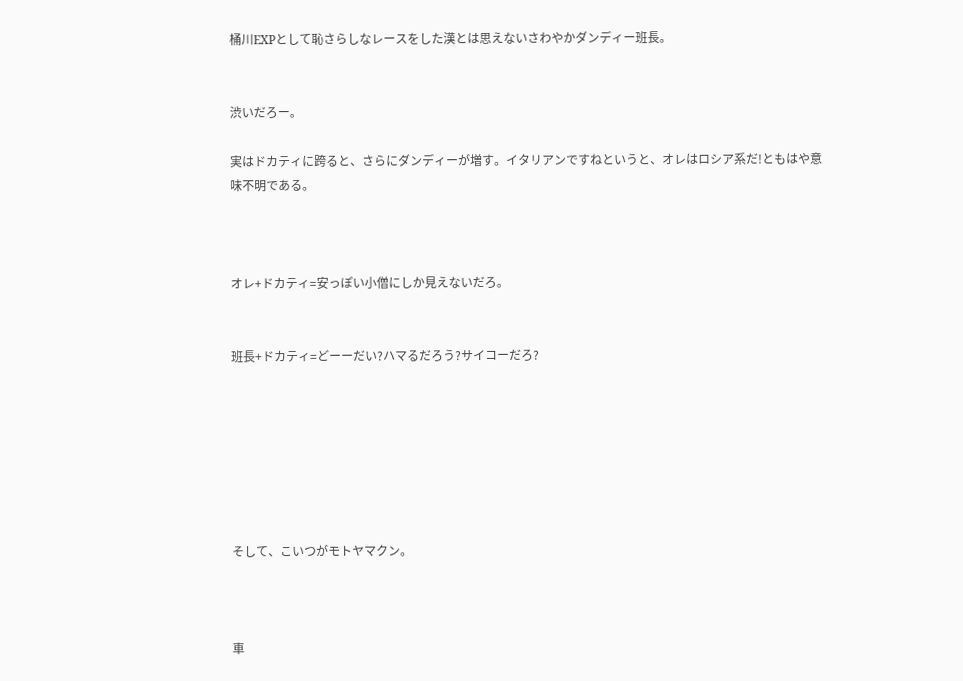桶川EXPとして恥さらしなレースをした漢とは思えないさわやかダンディー班長。


渋いだろー。

実はドカティに跨ると、さらにダンディーが増す。イタリアンですねというと、オレはロシア系だ!ともはや意味不明である。



オレ+ドカティ=安っぽい小僧にしか見えないだろ。


班長+ドカティ=どーーだい?ハマるだろう?サイコーだろ?







そして、こいつがモトヤマクン。



車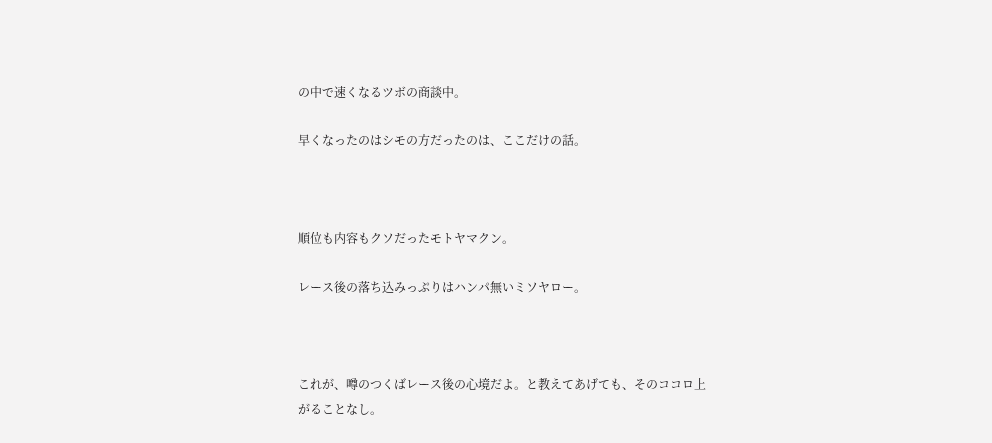の中で速くなるツボの商談中。

早くなったのはシモの方だったのは、ここだけの話。



順位も内容もクソだったモトヤマクン。

レース後の落ち込みっぷりはハンパ無いミソヤロー。



これが、噂のつくばレース後の心境だよ。と教えてあげても、そのココロ上がることなし。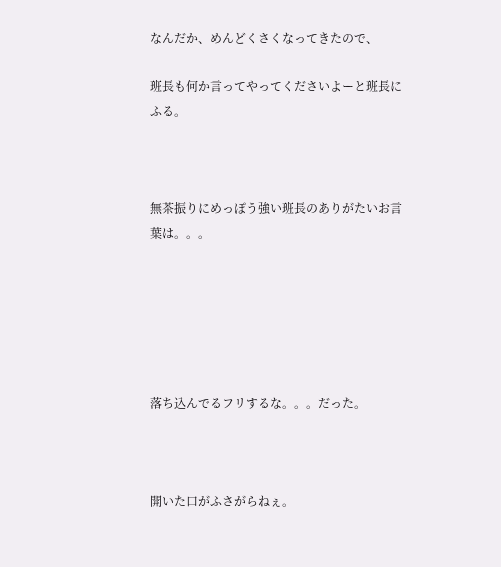なんだか、めんどくさくなってきたので、

班長も何か言ってやってくださいよーと班長にふる。



無茶振りにめっぽう強い班長のありがたいお言葉は。。。






落ち込んでるフリするな。。。だった。



開いた口がふさがらねぇ。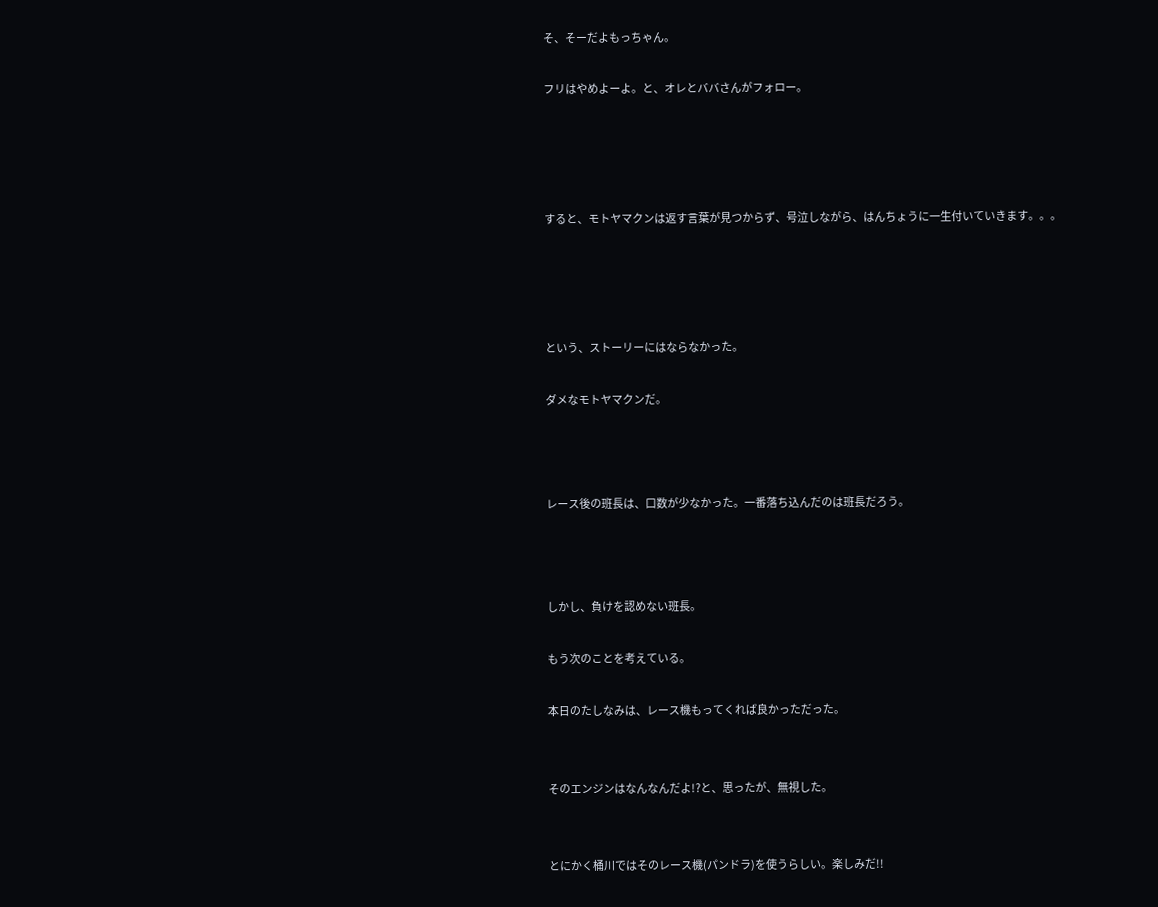そ、そーだよもっちゃん。

フリはやめよーよ。と、オレとババさんがフォロー。




すると、モトヤマクンは返す言葉が見つからず、号泣しながら、はんちょうに一生付いていきます。。。




という、ストーリーにはならなかった。

ダメなモトヤマクンだ。



レース後の班長は、口数が少なかった。一番落ち込んだのは班長だろう。



しかし、負けを認めない班長。

もう次のことを考えている。

本日のたしなみは、レース機もってくれば良かっただった。


そのエンジンはなんなんだよ!?と、思ったが、無視した。


とにかく桶川ではそのレース機(パンドラ)を使うらしい。楽しみだ!!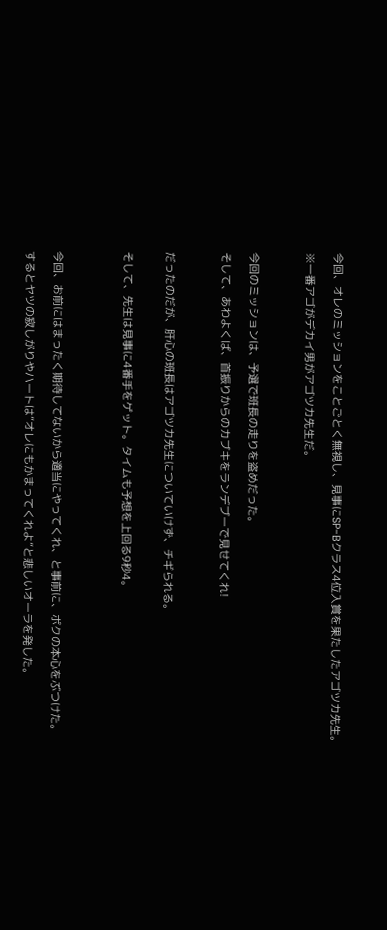今回、オレのミッションをことごとく無視し、見事にSP-Bクラス4位入賞を果たしたアゴツカ先生。

※一番アゴがデカイ男がアゴツカ先生だ。



今回のミッションは、予選で班長の走りを盗めだった。

そして、あわよくば、首振りからのカブキをランデブーで見せてくれ!



だったのだが、肝心の班長はアゴツカ先生についていけず、チギられる。


そして、先生は見事に4番手をゲット。タイムも予想を上回る9秒4。




今回、お前にはまったく期待してないから適当にやってくれ、と事前に、ボクの本心をぶつけた。

するとヤツの寂しがりやハートは”オレにもかまってくれよ”と悲しいオーラを発した。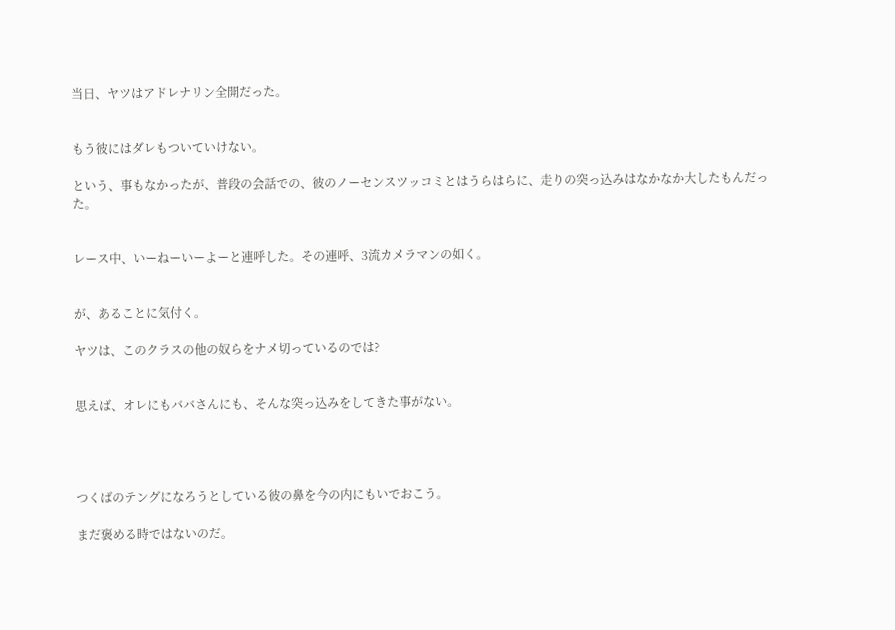当日、ヤツはアドレナリン全開だった。


もう彼にはダレもついていけない。

という、事もなかったが、普段の会話での、彼のノーセンスツッコミとはうらはらに、走りの突っ込みはなかなか大したもんだった。


レース中、いーねーいーよーと連呼した。その連呼、3流カメラマンの如く。


が、あることに気付く。

ヤツは、このクラスの他の奴らをナメ切っているのでは?


思えば、オレにもババさんにも、そんな突っ込みをしてきた事がない。




つくばのテングになろうとしている彼の鼻を今の内にもいでおこう。

まだ褒める時ではないのだ。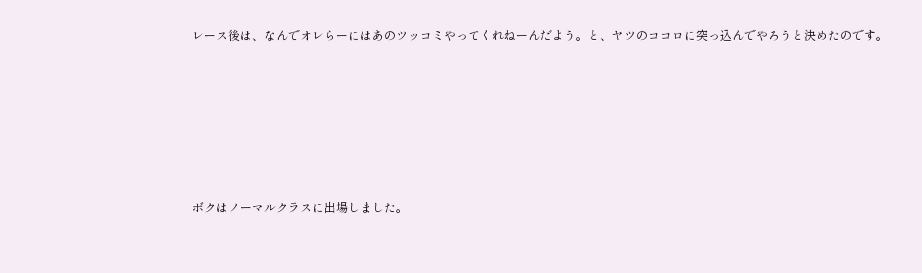レース後は、なんでオレらーにはあのツッコミやってくれねーんだよう。と、ヤツのココロに突っ込んでやろうと決めたのです。






ボクはノーマルクラスに出場しました。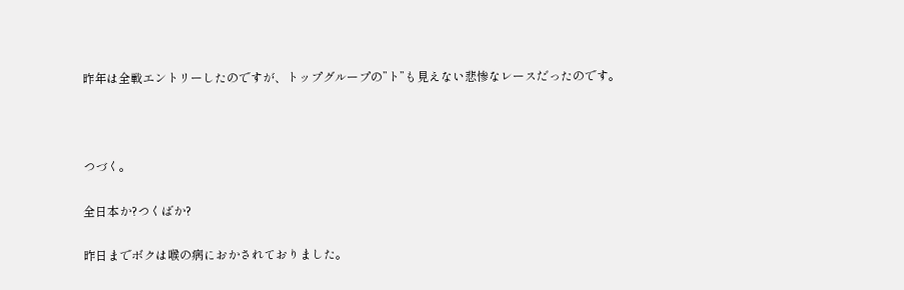昨年は全戦エントリーしたのですが、トップグループの”ト”も見えない悲惨なレースだったのです。



つづく。

全日本か?つくばか?

昨日までボクは喉の病におかされておりました。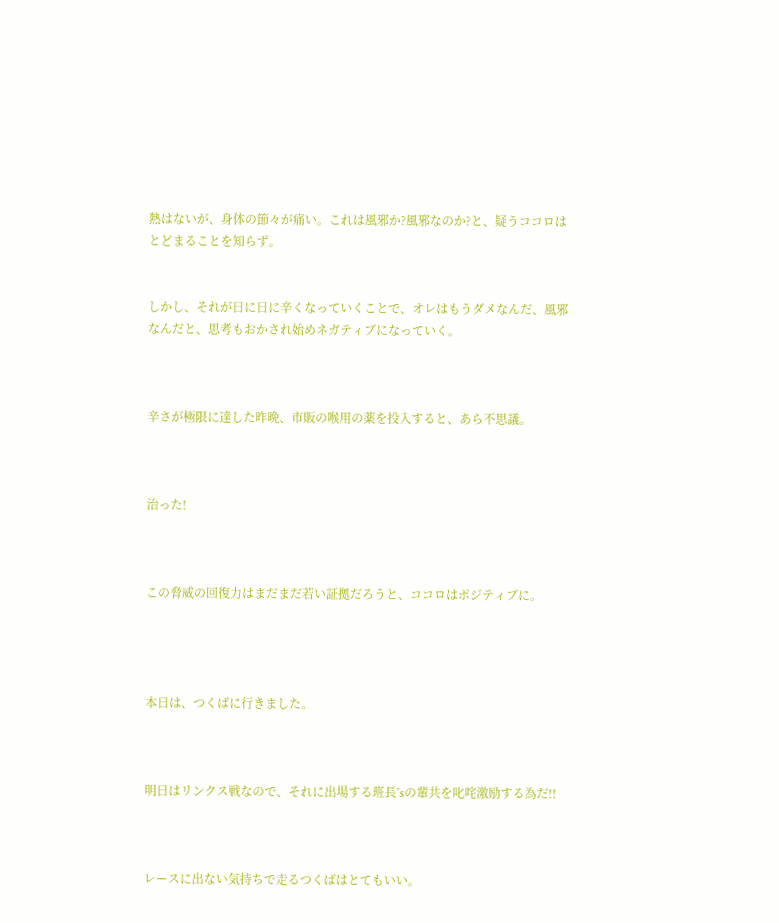熱はないが、身体の節々が痛い。これは風邪か?風邪なのか?と、疑うココロはとどまることを知らず。


しかし、それが日に日に辛くなっていくことで、オレはもうダメなんだ、風邪なんだと、思考もおかされ始めネガティブになっていく。



辛さが極限に達した昨晩、市販の喉用の薬を投入すると、あら不思議。



治った!



この脅威の回復力はまだまだ若い証拠だろうと、ココロはポジティブに。




本日は、つくばに行きました。



明日はリンクス戦なので、それに出場する班長’sの輩共を叱咤激励する為だ!!



レースに出ない気持ちで走るつくばはとてもいい。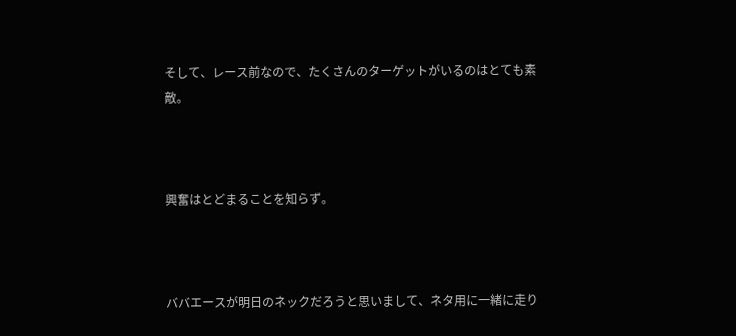そして、レース前なので、たくさんのターゲットがいるのはとても素敵。



興奮はとどまることを知らず。



ババエースが明日のネックだろうと思いまして、ネタ用に一緒に走り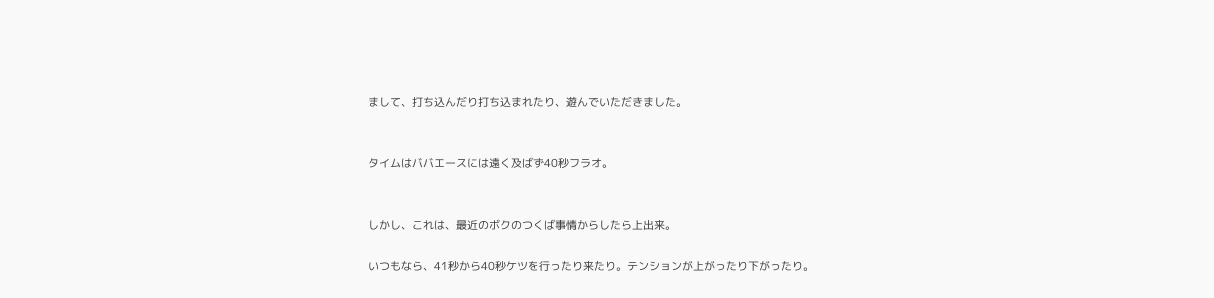まして、打ち込んだり打ち込まれたり、遊んでいただきました。


タイムはババエースには遠く及ばず40秒フラオ。


しかし、これは、最近のボクのつくば事情からしたら上出来。

いつもなら、41秒から40秒ケツを行ったり来たり。テンションが上がったり下がったり。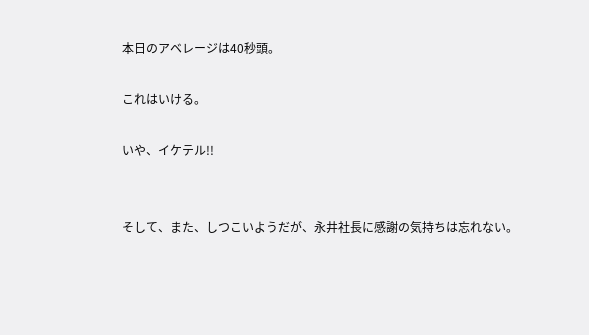本日のアベレージは40秒頭。

これはいける。

いや、イケテル!!


そして、また、しつこいようだが、永井社長に感謝の気持ちは忘れない。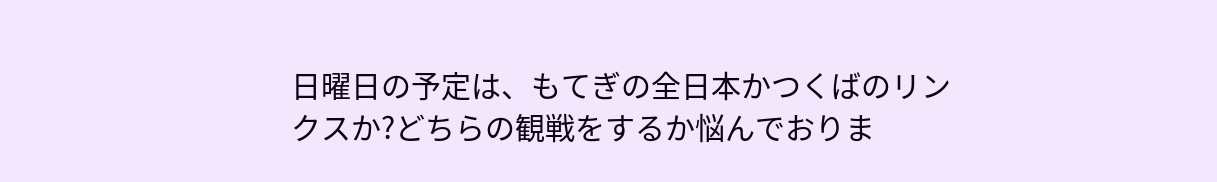日曜日の予定は、もてぎの全日本かつくばのリンクスか?どちらの観戦をするか悩んでおりま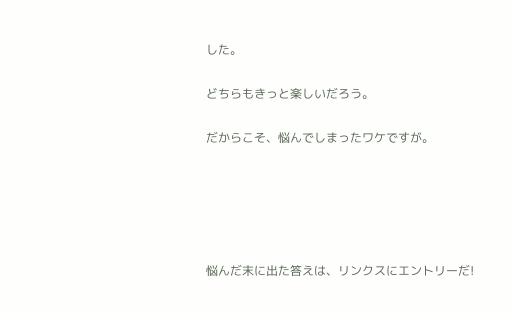した。

どちらもきっと楽しいだろう。

だからこそ、悩んでしまったワケですが。





悩んだ末に出た答えは、リンクスにエントリーだ!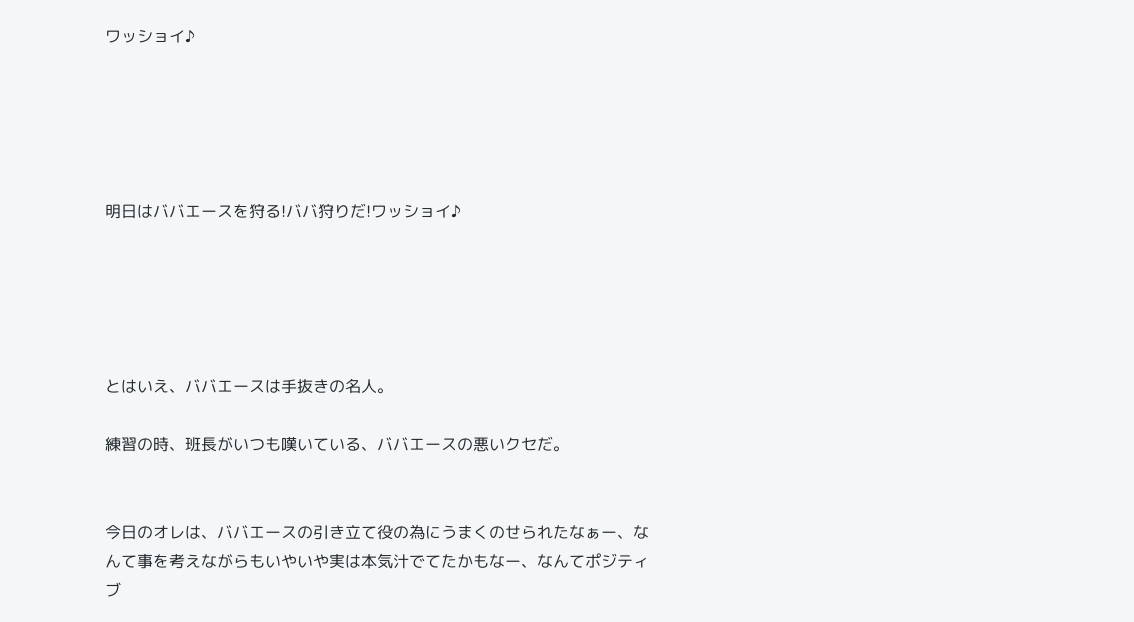ワッショイ♪





明日はババエースを狩る!ババ狩りだ!ワッショイ♪





とはいえ、ババエースは手抜きの名人。

練習の時、班長がいつも嘆いている、ババエースの悪いクセだ。


今日のオレは、ババエースの引き立て役の為にうまくのせられたなぁー、なんて事を考えながらもいやいや実は本気汁でてたかもなー、なんてポジティブ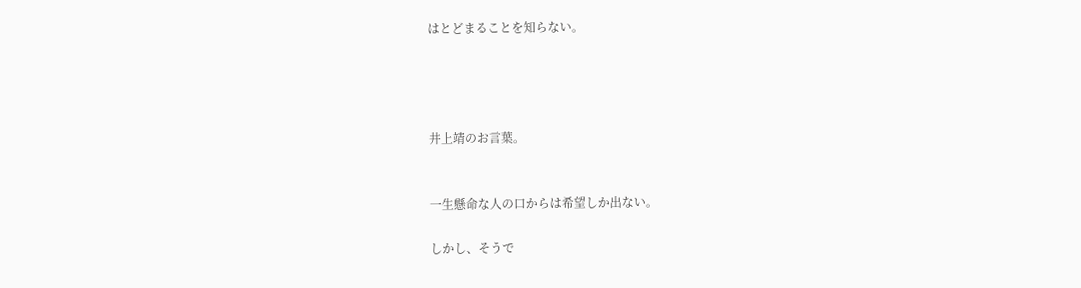はとどまることを知らない。




井上靖のお言葉。


一生懸命な人の口からは希望しか出ない。

しかし、そうで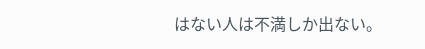はない人は不満しか出ない。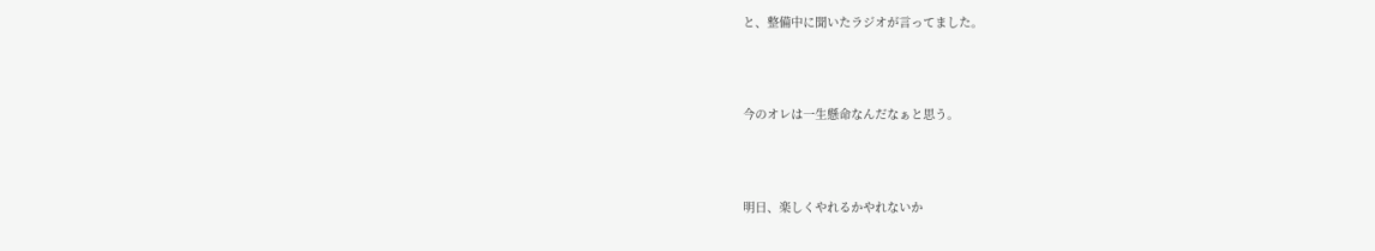と、整備中に聞いたラジオが言ってました。



今のオレは一生懸命なんだなぁと思う。



明日、楽しくやれるかやれないか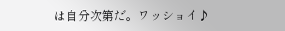は自分次第だ。ワッショイ♪